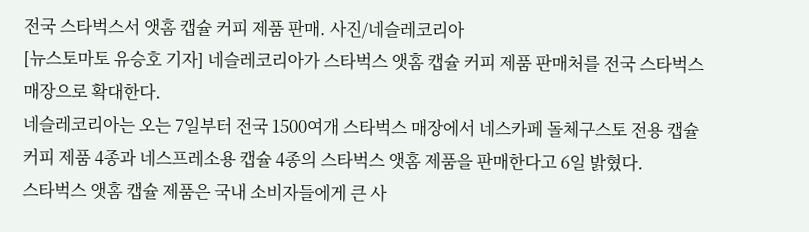전국 스타벅스서 앳홈 캡슐 커피 제품 판매. 사진/네슬레코리아
[뉴스토마토 유승호 기자] 네슬레코리아가 스타벅스 앳홈 캡슐 커피 제품 판매처를 전국 스타벅스 매장으로 확대한다.
네슬레코리아는 오는 7일부터 전국 1500여개 스타벅스 매장에서 네스카페 돌체구스토 전용 캡슐 커피 제품 4종과 네스프레소용 캡슐 4종의 스타벅스 앳홈 제품을 판매한다고 6일 밝혔다.
스타벅스 앳홈 캡슐 제품은 국내 소비자들에게 큰 사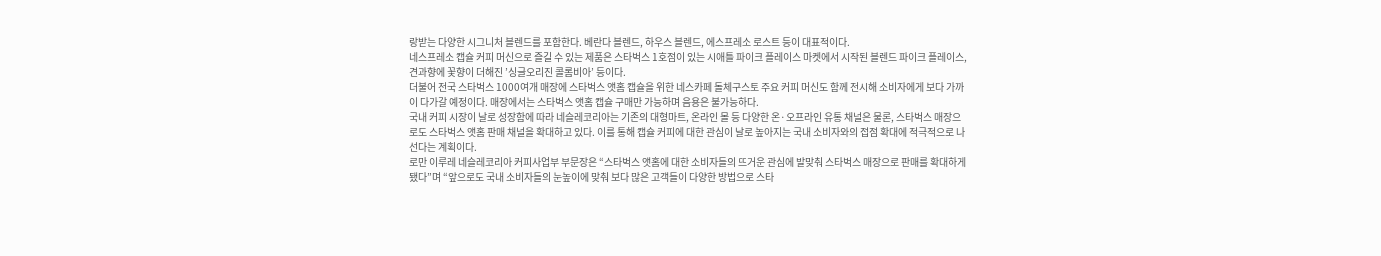랑받는 다양한 시그니처 블렌드를 포함한다. 베란다 블렌드, 하우스 블렌드, 에스프레소 로스트 등이 대표적이다.
네스프레소 캡슐 커피 머신으로 즐길 수 있는 제품은 스타벅스 1호점이 있는 시애틀 파이크 플레이스 마켓에서 시작된 블렌드 파이크 플레이스, 견과향에 꽃향이 더해진 ’싱글오리진 콜롬비아’ 등이다.
더불어 전국 스타벅스 1000여개 매장에 스타벅스 앳홈 캡슐을 위한 네스카페 돌체구스토 주요 커피 머신도 함께 전시해 소비자에게 보다 가까이 다가갈 예정이다. 매장에서는 스타벅스 앳홈 캡슐 구매만 가능하며 음용은 불가능하다.
국내 커피 시장이 날로 성장함에 따라 네슬레코리아는 기존의 대형마트, 온라인 몰 등 다양한 온·오프라인 유통 채널은 물론, 스타벅스 매장으로도 스타벅스 앳홈 판매 채널을 확대하고 있다. 이를 통해 캡슐 커피에 대한 관심이 날로 높아지는 국내 소비자와의 접점 확대에 적극적으로 나선다는 계획이다.
로만 이루레 네슬레코리아 커피사업부 부문장은 “스타벅스 앳홈에 대한 소비자들의 뜨거운 관심에 발맞춰 스타벅스 매장으로 판매를 확대하게 됐다”며 “앞으로도 국내 소비자들의 눈높이에 맞춰 보다 많은 고객들이 다양한 방법으로 스타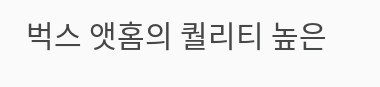벅스 앳홈의 퀄리티 높은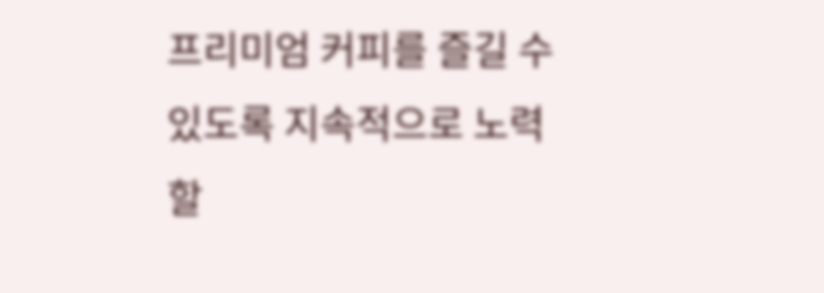프리미엄 커피를 즐길 수 있도록 지속적으로 노력할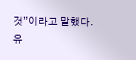것”이라고 말했다.
유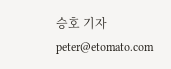승호 기자 peter@etomato.com